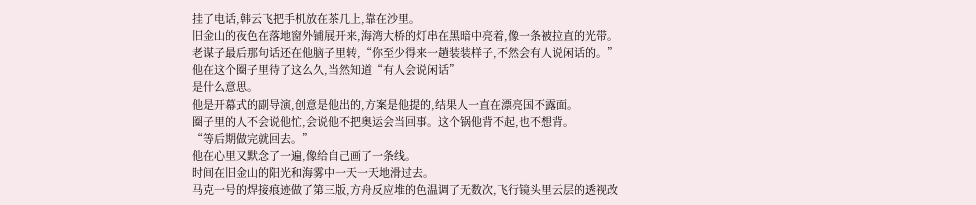挂了电话,韩云飞把手机放在茶几上,靠在沙里。
旧金山的夜色在落地窗外铺展开来,海湾大桥的灯串在黑暗中亮着,像一条被拉直的光带。
老谋子最后那句话还在他脑子里转,“你至少得来一趟装装样子,不然会有人说闲话的。”
他在这个圈子里待了这么久,当然知道“有人会说闲话”
是什么意思。
他是开幕式的副导演,创意是他出的,方案是他提的,结果人一直在漂亮国不露面。
圈子里的人不会说他忙,会说他不把奥运会当回事。这个锅他背不起,也不想背。
“等后期做完就回去。”
他在心里又默念了一遍,像给自己画了一条线。
时间在旧金山的阳光和海雾中一天一天地滑过去。
马克一号的焊接痕迹做了第三版,方舟反应堆的色温调了无数次,飞行镜头里云层的透视改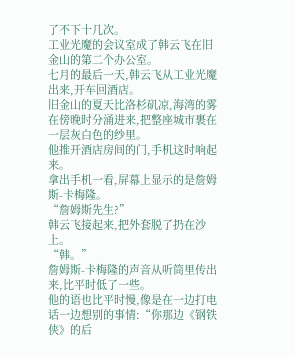了不下十几次。
工业光魔的会议室成了韩云飞在旧金山的第二个办公室。
七月的最后一天,韩云飞从工业光魔出来,开车回酒店。
旧金山的夏天比洛杉矶凉,海湾的雾在傍晚时分涌进来,把整座城市裹在一层灰白色的纱里。
他推开酒店房间的门,手机这时响起来。
拿出手机一看,屏幕上显示的是詹姆斯-卡梅隆。
“詹姆斯先生?”
韩云飞接起来,把外套脱了扔在沙上。
“韩。”
詹姆斯-卡梅隆的声音从听筒里传出来,比平时低了一些。
他的语也比平时慢,像是在一边打电话一边想别的事情:“你那边《钢铁侠》的后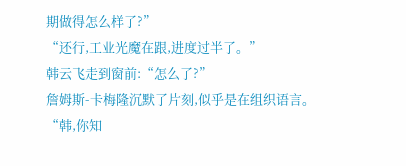期做得怎么样了?”
“还行,工业光魔在跟,进度过半了。”
韩云飞走到窗前:“怎么了?”
詹姆斯-卡梅隆沉默了片刻,似乎是在组织语言。
“韩,你知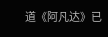道《阿凡达》已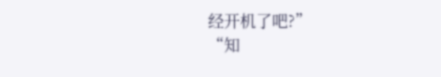经开机了吧?”
“知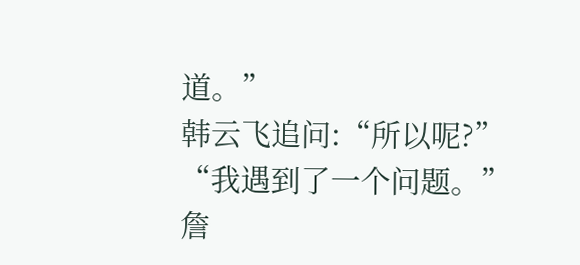道。”
韩云飞追问:“所以呢?”
“我遇到了一个问题。”
詹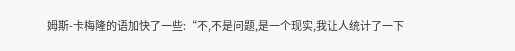姆斯-卡梅隆的语加快了一些:“不,不是问题,是一个现实,我让人统计了一下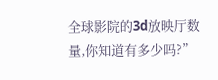全球影院的3d放映厅数量,你知道有多少吗?”